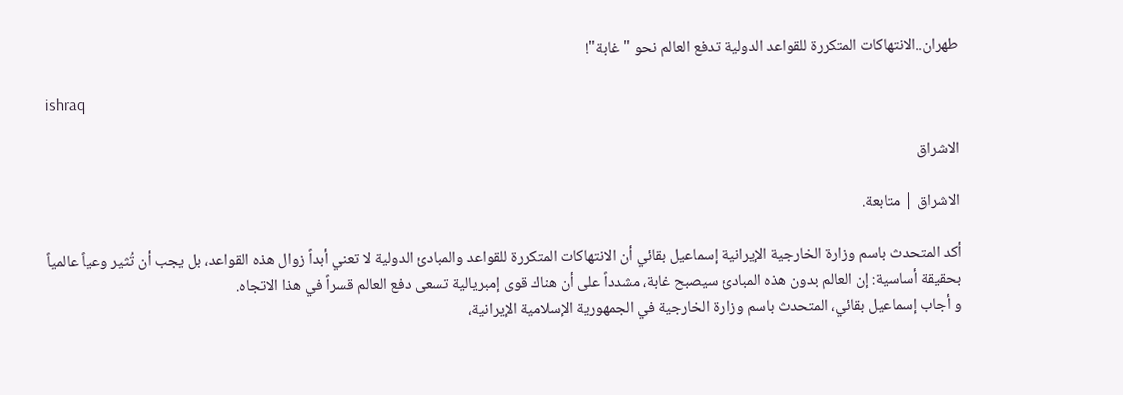طهران..الانتهاكات المتكررة للقواعد الدولية تدفع العالم نحو "غابة"!

ishraq

الاشراق

الاشراق | متابعة.

أكد المتحدث باسم وزارة الخارجية الإيرانية إسماعيل بقائي أن الانتهاكات المتكررة للقواعد والمبادئ الدولية لا تعني أبداً زوال هذه القواعد، بل يجب أن تُثير وعياً عالمياً بحقيقة أساسية: إن العالم بدون هذه المبادئ سيصبح غابة، مشدداً على أن هناك قوى إمبريالية تسعى دفع العالم قسراً في هذا الاتجاه.
و أجاب إسماعيل بقائي، المتحدث باسم وزارة الخارجية في الجمهورية الإسلامية الإيرانية،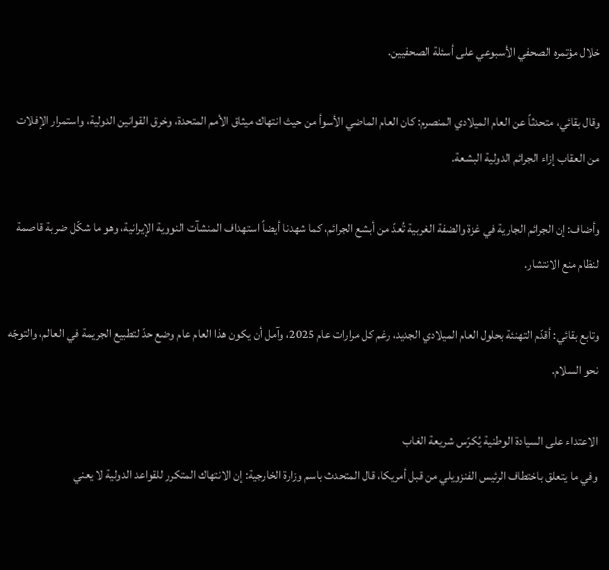خلال مؤتمره الصحفي الأسبوعي على أسئلة الصحفيين.

وقال بقائي، متحدثاً عن العام الميلادي المنصرم: كان العام الماضي الأسوأ من حيث انتهاك ميثاق الأمم المتحدة، وخرق القوانين الدولية، واستمرار الإفلات من العقاب إزاء الجرائم الدولية البشعة.

وأضاف: إن الجرائم الجارية في غزة والضفة الغربية تُعدّ من أبشع الجرائم، كما شهدنا أيضاً استهداف المنشآت النووية الإيرانية، وهو ما شكّل ضربة قاصمة لنظام منع الانتشار.

وتابع بقائي: أقدّم التهنئة بحلول العام الميلادي الجديد، رغم كل مرارات عام 2025، وآمل أن يكون هذا العام عام وضع حدّ لتطبيع الجريمة في العالم، والتوجّه نحو السلام.

الاعتداء على السيادة الوطنية يُكرّس شريعة الغاب
وفي ما يتعلق باختطاف الرئيس الفنزويلي من قبل أمريكا، قال المتحدث باسم وزارة الخارجية: إن الانتهاك المتكرر للقواعد الدولية لا يعني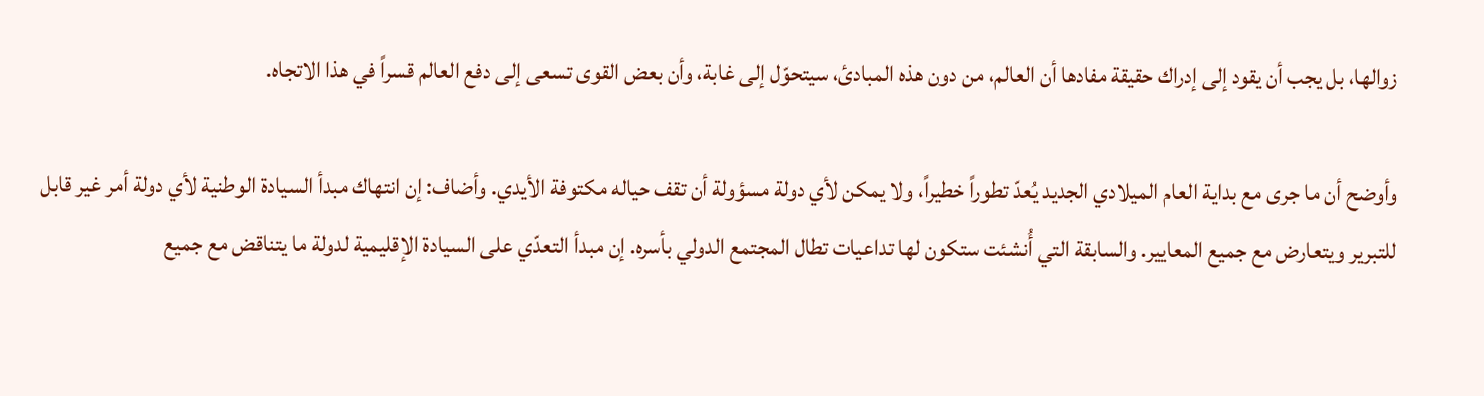زوالها، بل يجب أن يقود إلى إدراك حقيقة مفادها أن العالم، من دون هذه المبادئ، سيتحوّل إلى غابة، وأن بعض القوى تسعى إلى دفع العالم قسراً في هذا الاتجاه.

وأوضح أن ما جرى مع بداية العام الميلادي الجديد يُعدّ تطوراً خطيراً، ولا يمكن لأي دولة مسؤولة أن تقف حياله مكتوفة الأيدي. وأضاف: إن انتهاك مبدأ السيادة الوطنية لأي دولة أمر غير قابل للتبرير ويتعارض مع جميع المعايير. والسابقة التي أُنشئت ستكون لها تداعيات تطال المجتمع الدولي بأسره. إن مبدأ التعدّي على السيادة الإقليمية لدولة ما يتناقض مع جميع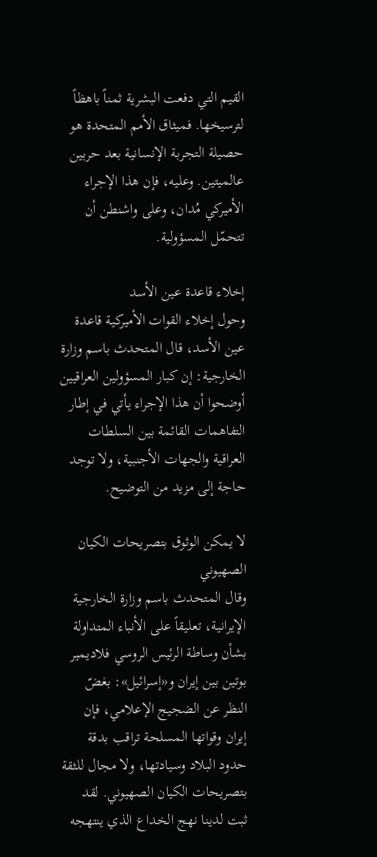القيم التي دفعت البشرية ثمناً باهظاً لترسيخها. فميثاق الأمم المتحدة هو حصيلة التجربة الإنسانية بعد حربين عالميتين. وعليه، فإن هذا الإجراء الأميركي مُدان، وعلى واشنطن أن تتحمّل المسؤولية.

إخلاء قاعدة عين الأسد
وحول إخلاء القوات الأميركية قاعدة عين الأسد، قال المتحدث باسم وزارة الخارجية: إن كبار المسؤولين العراقيين أوضحوا أن هذا الإجراء يأتي في إطار التفاهمات القائمة بين السلطات العراقية والجهات الأجنبية، ولا توجد حاجة إلى مزيد من التوضيح.

لا يمكن الوثوق بتصريحات الكيان الصهيوني
وقال المتحدث باسم وزارة الخارجية الإيرانية، تعليقاً على الأنباء المتداولة بشأن وساطة الرئيس الروسي فلاديمير بوتين بين إيران و«إسرائيل»: بغضّ النظر عن الضجيج الإعلامي، فإن إيران وقواتها المسلحة تراقب بدقة حدود البلاد وسيادتها، ولا مجال للثقة بتصريحات الكيان الصهيوني. لقد ثبت لدينا نهج الخداع الذي ينتهجه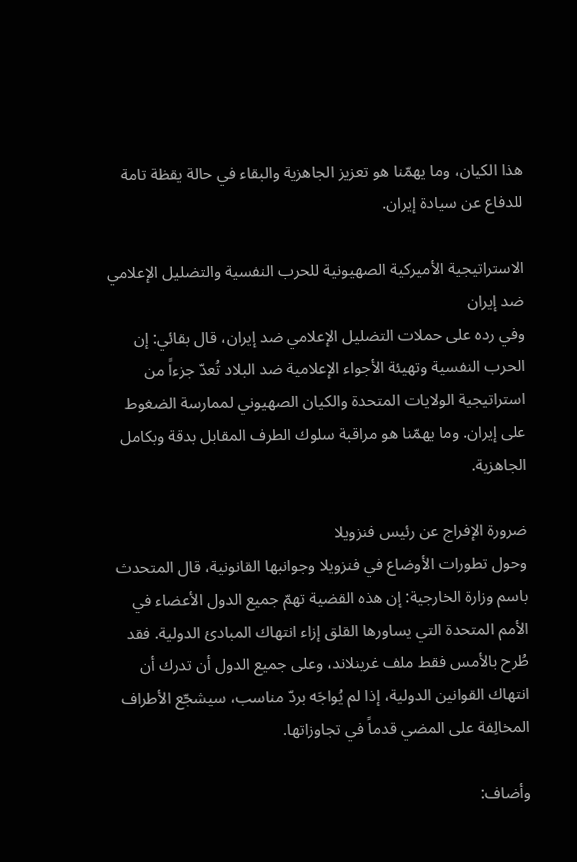هذا الكيان، وما يهمّنا هو تعزيز الجاهزية والبقاء في حالة يقظة تامة للدفاع عن سيادة إيران.

الاستراتيجية الأميركية الصهيونية للحرب النفسية والتضليل الإعلامي ضد إيران
وفي رده على حملات التضليل الإعلامي ضد إيران، قال بقائي: إن الحرب النفسية وتهيئة الأجواء الإعلامية ضد البلاد تُعدّ جزءاً من استراتيجية الولايات المتحدة والكيان الصهيوني لممارسة الضغوط على إيران. وما يهمّنا هو مراقبة سلوك الطرف المقابل بدقة وبكامل الجاهزية.

ضرورة الإفراج عن رئيس فنزويلا
وحول تطورات الأوضاع في فنزويلا وجوانبها القانونية، قال المتحدث باسم وزارة الخارجية: إن هذه القضية تهمّ جميع الدول الأعضاء في الأمم المتحدة التي يساورها القلق إزاء انتهاك المبادئ الدولية. فقد طُرح بالأمس فقط ملف غرينلاند، وعلى جميع الدول أن تدرك أن انتهاك القوانين الدولية، إذا لم يُواجَه بردّ مناسب، سيشجّع الأطراف المخالِفة على المضي قدماً في تجاوزاتها.

وأضاف: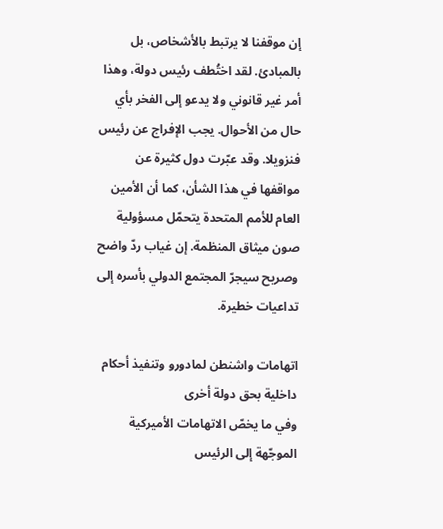إن موقفنا لا يرتبط بالأشخاص، بل بالمبادئ. لقد اختُطف رئيس دولة، وهذا أمر غير قانوني ولا يدعو إلى الفخر بأي حال من الأحوال. يجب الإفراج عن رئيس فنزويلا. وقد عبّرت دول كثيرة عن مواقفها في هذا الشأن، كما أن الأمين العام للأمم المتحدة يتحمّل مسؤولية صون ميثاق المنظمة. إن غياب ردّ واضح وصريح سيجرّ المجتمع الدولي بأسره إلى تداعيات خطيرة.

اتهامات واشنطن لمادورو وتنفيذ أحكام داخلية بحق دولة أخرى
وفي ما يخصّ الاتهامات الأميركية الموجّهة إلى الرئيس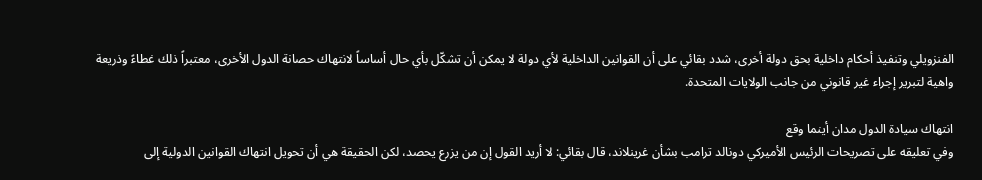الفنزويلي وتنفيذ أحكام داخلية بحق دولة أخرى، شدد بقائي على أن القوانين الداخلية لأي دولة لا يمكن أن تشكّل بأي حال أساساً لانتهاك حصانة الدول الأخرى، معتبراً ذلك غطاءً وذريعة واهية لتبرير إجراء غير قانوني من جانب الولايات المتحدة.

انتهاك سيادة الدول مدان أينما وقع
وفي تعليقه على تصريحات الرئيس الأميركي دونالد ترامب بشأن غرينلاند، قال بقائي: لا أريد القول إن من يزرع يحصد، لكن الحقيقة هي أن تحويل انتهاك القوانين الدولية إلى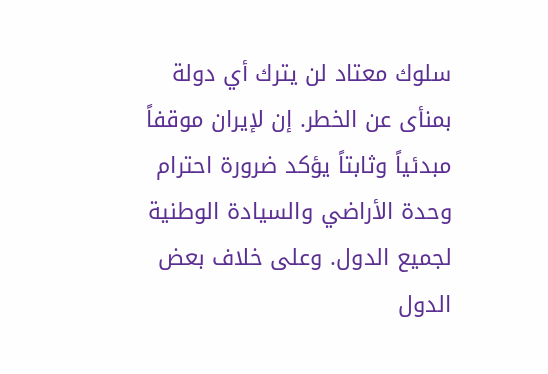سلوك معتاد لن يترك أي دولة بمنأى عن الخطر. إن لإيران موقفاً مبدئياً وثابتاً يؤكد ضرورة احترام وحدة الأراضي والسيادة الوطنية لجميع الدول. وعلى خلاف بعض الدول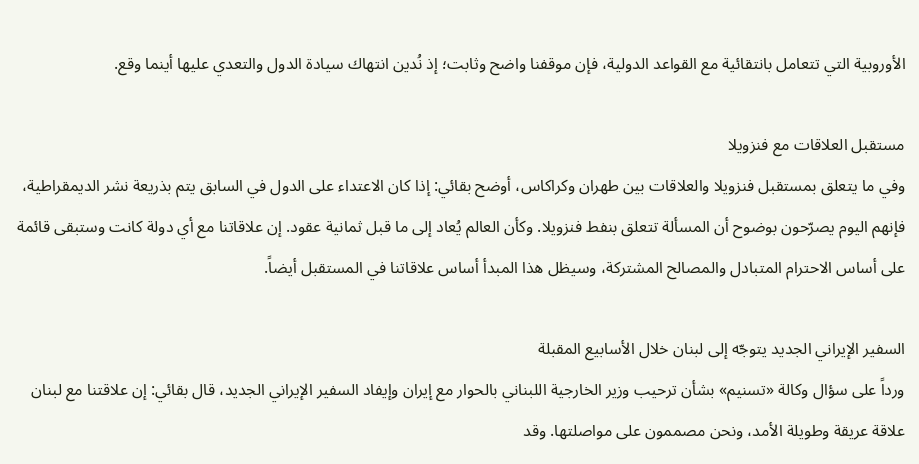الأوروبية التي تتعامل بانتقائية مع القواعد الدولية، فإن موقفنا واضح وثابت؛ إذ نُدين انتهاك سيادة الدول والتعدي عليها أينما وقع.

مستقبل العلاقات مع فنزويلا
وفي ما يتعلق بمستقبل فنزويلا والعلاقات بين طهران وكراكاس، أوضح بقائي: إذا كان الاعتداء على الدول في السابق يتم بذريعة نشر الديمقراطية، فإنهم اليوم يصرّحون بوضوح أن المسألة تتعلق بنفط فنزويلا. وكأن العالم يُعاد إلى ما قبل ثمانية عقود. إن علاقاتنا مع أي دولة كانت وستبقى قائمة على أساس الاحترام المتبادل والمصالح المشتركة، وسيظل هذا المبدأ أساس علاقاتنا في المستقبل أيضاً.

السفير الإيراني الجديد يتوجّه إلى لبنان خلال الأسابيع المقبلة
ورداً على سؤال وكالة «تسنيم» بشأن ترحيب وزير الخارجية اللبناني بالحوار مع إيران وإيفاد السفير الإيراني الجديد، قال بقائي: إن علاقتنا مع لبنان علاقة عريقة وطويلة الأمد، ونحن مصممون على مواصلتها. وقد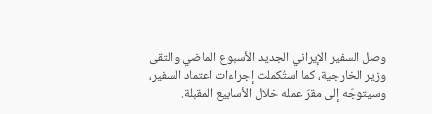وصل السفير الإيراني الجديد الأسبوع الماضي والتقى وزير الخارجية، كما استُكملت إجراءات اعتماد السفير، وسيتوجّه إلى مقرّ عمله خلال الأسابيع المقبلة.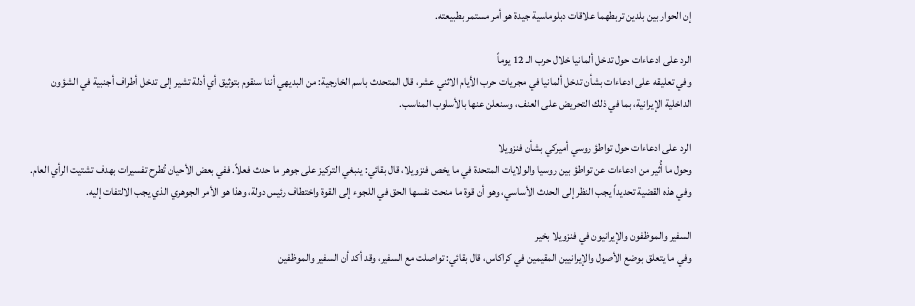إن الحوار بين بلدين تربطهما علاقات دبلوماسية جيدة هو أمر مستمر بطبيعته.

الرد على ادعاءات حول تدخل ألمانيا خلال حرب الـ 12 يوماً
وفي تعليقه على ادعاءات بشأن تدخل ألمانيا في مجريات حرب الأيام الاثني عشر، قال المتحدث باسم الخارجية: من البديهي أننا سنقوم بتوثيق أي أدلة تشير إلى تدخل أطراف أجنبية في الشؤون الداخلية الإيرانية، بما في ذلك التحريض على العنف، وسنعلن عنها بالأسلوب المناسب.

الرد على ادعاءات حول تواطؤ روسي أميركي بشأن فنزويلا
وحول ما أُثير من ادعاءات عن تواطؤ بين روسيا والولايات المتحدة في ما يخص فنزويلا، قال بقائي: ينبغي التركيز على جوهر ما حدث فعلاً. ففي بعض الأحيان تُطرح تفسيرات بهدف تشتيت الرأي العام. وفي هذه القضية تحديداً يجب النظر إلى الحدث الأساسي، وهو أن قوة ما منحت نفسها الحق في اللجوء إلى القوة واختطاف رئيس دولة، وهذا هو الأمر الجوهري الذي يجب الالتفات إليه.

السفير والموظفون والإيرانيون في فنزويلا بخير
وفي ما يتعلق بوضع الأصول والإيرانيين المقيمين في كراكاس، قال بقائي: تواصلت مع السفير، وقد أكد أن السفير والموظفين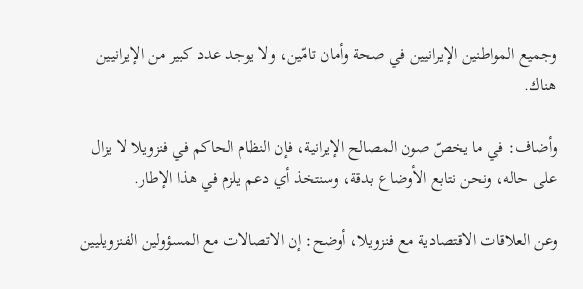وجميع المواطنين الإيرانيين في صحة وأمان تامّين، ولا يوجد عدد كبير من الإيرانيين هناك.

وأضاف: في ما يخصّ صون المصالح الإيرانية، فإن النظام الحاكم في فنزويلا لا يزال على حاله، ونحن نتابع الأوضاع بدقة، وسنتخذ أي دعم يلزم في هذا الإطار.

وعن العلاقات الاقتصادية مع فنزويلا، أوضح: إن الاتصالات مع المسؤولين الفنزويليين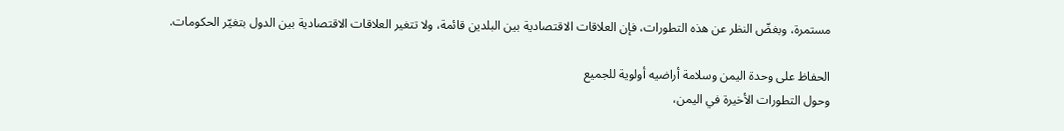مستمرة، وبغضّ النظر عن هذه التطورات، فإن العلاقات الاقتصادية بين البلدين قائمة، ولا تتغير العلاقات الاقتصادية بين الدول بتغيّر الحكومات.

الحفاظ على وحدة اليمن وسلامة أراضيه أولوية للجميع
وحول التطورات الأخيرة في اليمن،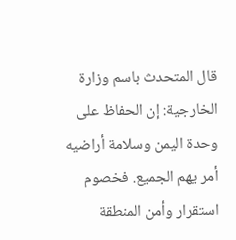قال المتحدث باسم وزارة الخارجية: إن الحفاظ على وحدة اليمن وسلامة أراضيه أمر يهم الجميع. فخصوم استقرار وأمن المنطقة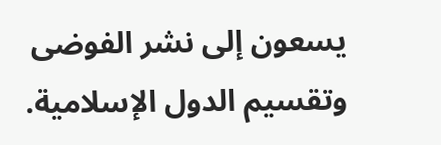يسعون إلى نشر الفوضى وتقسيم الدول الإسلامية.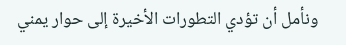ونأمل أن تؤدي التطورات الأخيرة إلى حوار يمني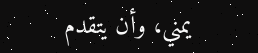يمني، وأن يتقدم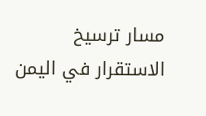مسار ترسيخ الاستقرار في اليمن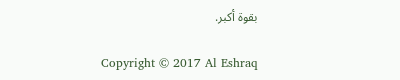بقوة أكبر.

Copyright © 2017 Al Eshraq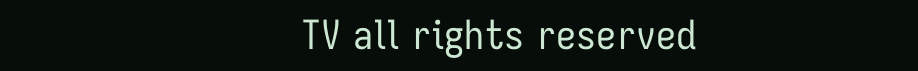TV all rights reserved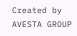Created by AVESTA GROUP